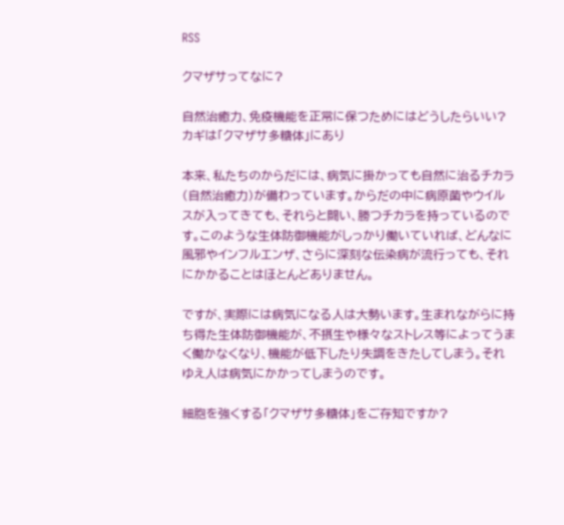RSS

クマザサってなに?

自然治癒力、免疫機能を正常に保つためにはどうしたらいい?カギは「クマザサ多糖体」にあり

本来、私たちのからだには、病気に掛かっても自然に治るチカラ(自然治癒力)が備わっています。からだの中に病原菌やウイルスが入ってきても、それらと闘い、勝つチカラを持っているのです。このような生体防御機能がしっかり働いていれば、どんなに風邪やインフルエンザ、さらに深刻な伝染病が流行っても、それにかかることはほとんどありません。

ですが、実際には病気になる人は大勢います。生まれながらに持ち得た生体防御機能が、不摂生や様々なストレス等によってうまく働かなくなり、機能が低下したり失調をきたしてしまう。それゆえ人は病気にかかってしまうのです。

細胞を強くする「クマザサ多糖体」をご存知ですか?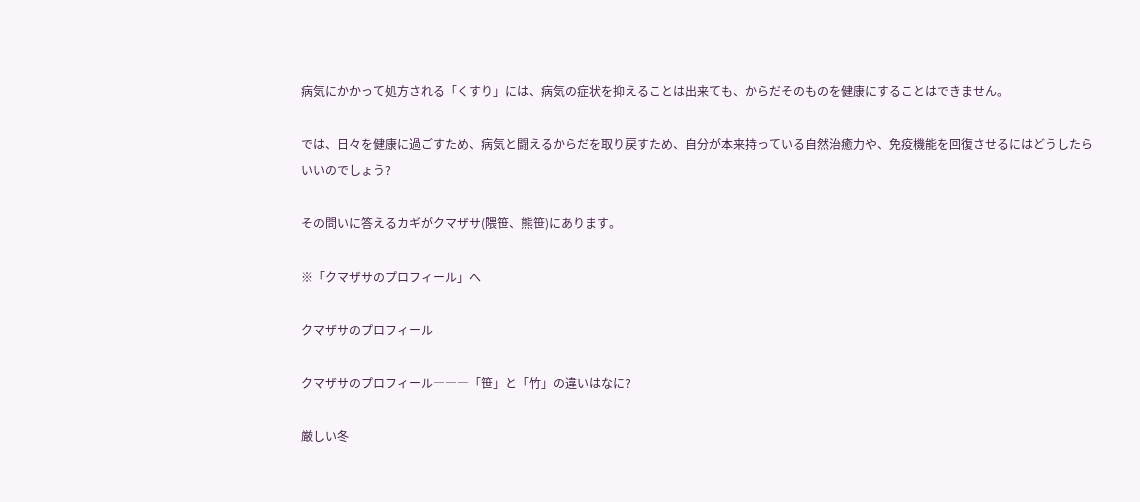病気にかかって処方される「くすり」には、病気の症状を抑えることは出来ても、からだそのものを健康にすることはできません。

では、日々を健康に過ごすため、病気と闘えるからだを取り戻すため、自分が本来持っている自然治癒力や、免疫機能を回復させるにはどうしたらいいのでしょう?

その問いに答えるカギがクマザサ(隈笹、熊笹)にあります。

※「クマザサのプロフィール」へ

クマザサのプロフィール

クマザサのプロフィール―――「笹」と「竹」の違いはなに?

厳しい冬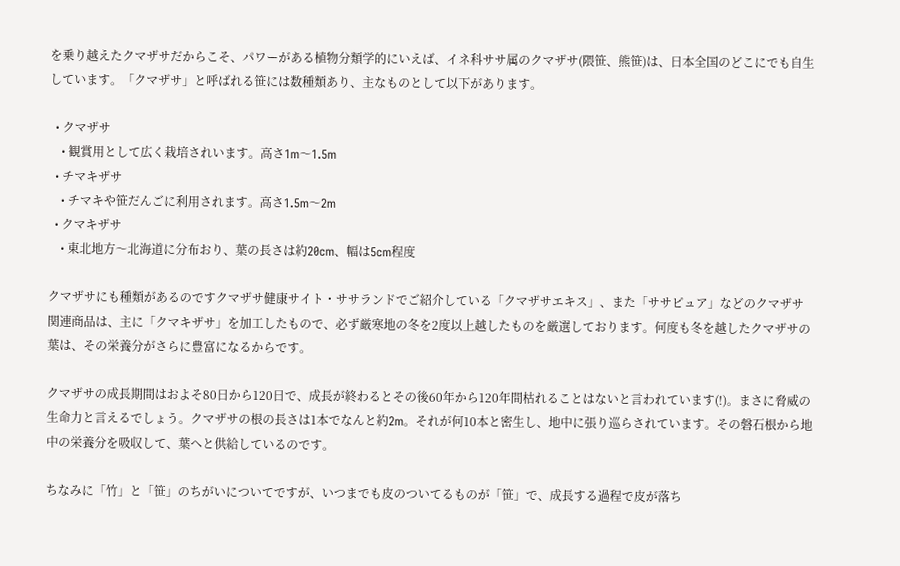を乗り越えたクマザサだからこそ、パワーがある植物分類学的にいえば、イネ科ササ属のクマザサ(隈笹、熊笹)は、日本全国のどこにでも自生しています。「クマザサ」と呼ばれる笹には数種類あり、主なものとして以下があります。

  • クマザサ
    • 観賞用として広く栽培されいます。高さ1m〜1.5m
  • チマキザサ
    • チマキや笹だんごに利用されます。高さ1.5m〜2m
  • クマキザサ
    • 東北地方〜北海道に分布おり、葉の長さは約20cm、幅は5cm程度

クマザサにも種類があるのですクマザサ健康サイト・ササランドでご紹介している「クマザサエキス」、また「ササピュア」などのクマザサ関連商品は、主に「クマキザサ」を加工したもので、必ず厳寒地の冬を2度以上越したものを厳選しております。何度も冬を越したクマザサの葉は、その栄養分がさらに豊富になるからです。

クマザサの成長期間はおよそ80日から120日で、成長が終わるとその後60年から120年間枯れることはないと言われています(!)。まさに脅威の生命力と言えるでしょう。クマザサの根の長さは1本でなんと約2m。それが何10本と密生し、地中に張り巡らされています。その磐石根から地中の栄養分を吸収して、葉へと供給しているのです。

ちなみに「竹」と「笹」のちがいについてですが、いつまでも皮のついてるものが「笹」で、成長する過程で皮が落ち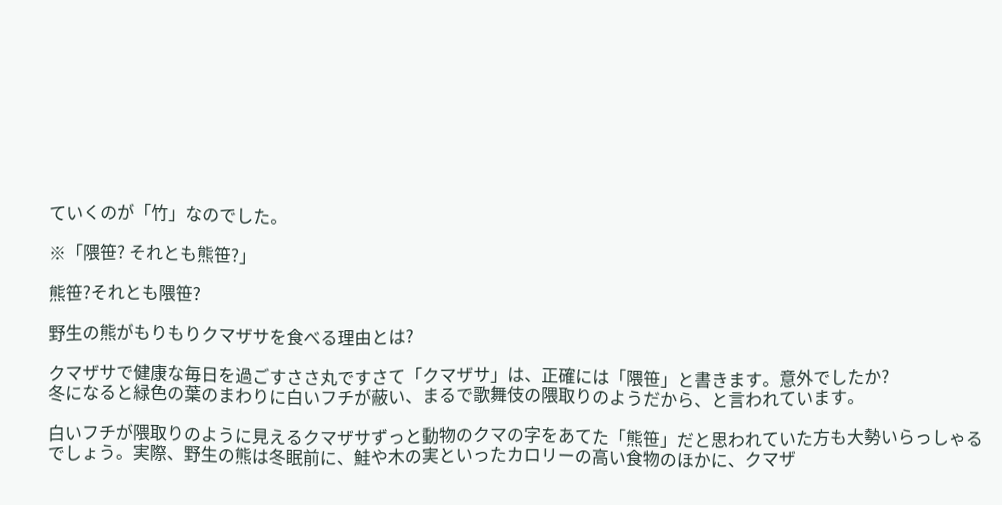ていくのが「竹」なのでした。

※「隈笹? それとも熊笹?」

熊笹?それとも隈笹?

野生の熊がもりもりクマザサを食べる理由とは?

クマザサで健康な毎日を過ごすささ丸ですさて「クマザサ」は、正確には「隈笹」と書きます。意外でしたか?
冬になると緑色の葉のまわりに白いフチが蔽い、まるで歌舞伎の隈取りのようだから、と言われています。

白いフチが隈取りのように見えるクマザサずっと動物のクマの字をあてた「熊笹」だと思われていた方も大勢いらっしゃるでしょう。実際、野生の熊は冬眠前に、鮭や木の実といったカロリーの高い食物のほかに、クマザ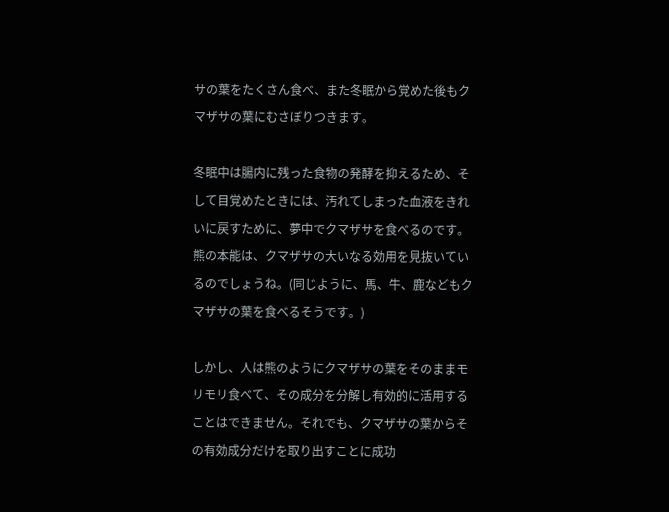サの葉をたくさん食べ、また冬眠から覚めた後もクマザサの葉にむさぼりつきます。

冬眠中は腸内に残った食物の発酵を抑えるため、そして目覚めたときには、汚れてしまった血液をきれいに戻すために、夢中でクマザサを食べるのです。熊の本能は、クマザサの大いなる効用を見抜いているのでしょうね。(同じように、馬、牛、鹿などもクマザサの葉を食べるそうです。)

しかし、人は熊のようにクマザサの葉をそのままモリモリ食べて、その成分を分解し有効的に活用することはできません。それでも、クマザサの葉からその有効成分だけを取り出すことに成功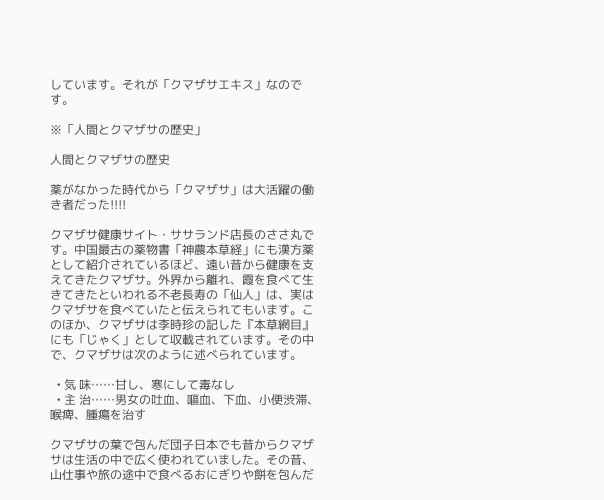しています。それが「クマザサエキス」なのです。

※「人間とクマザサの歴史」

人間とクマザサの歴史

薬がなかった時代から「クマザサ」は大活躍の働き者だった!!!!

クマザサ健康サイト・ササランド店長のささ丸です。中国最古の薬物書「神農本草経」にも漢方薬として紹介されているほど、遠い昔から健康を支えてきたクマザサ。外界から離れ、霞を食べて生きてきたといわれる不老長寿の「仙人」は、実はクマザサを食べていたと伝えられてもいます。このほか、クマザサは李時珍の記した『本草網目』にも「じゃく」として収載されています。その中で、クマザサは次のように述べられています。

  • 気 味……甘し、寒にして毒なし
  • 主 治……男女の吐血、嘔血、下血、小便渋滞、喉痺、腫瘍を治す

クマザサの葉で包んだ団子日本でも昔からクマザサは生活の中で広く使われていました。その昔、山仕事や旅の途中で食べるおにぎりや餅を包んだ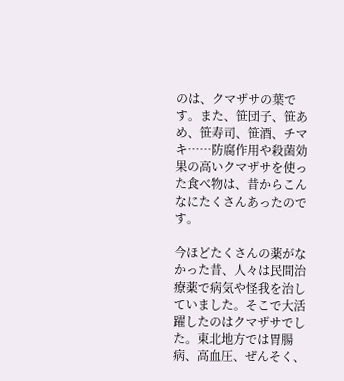のは、クマザサの葉です。また、笹団子、笹あめ、笹寿司、笹酒、チマキ……防腐作用や殺菌効果の高いクマザサを使った食べ物は、昔からこんなにたくさんあったのです。

今ほどたくさんの薬がなかった昔、人々は民間治療薬で病気や怪我を治していました。そこで大活躍したのはクマザサでした。東北地方では胃腸病、高血圧、ぜんそく、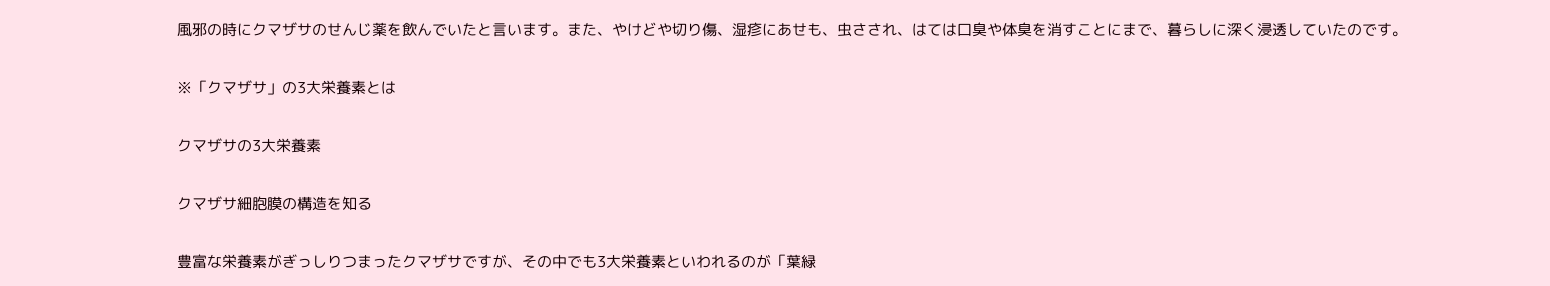風邪の時にクマザサのせんじ薬を飲んでいたと言います。また、やけどや切り傷、湿疹にあせも、虫さされ、はては口臭や体臭を消すことにまで、暮らしに深く浸透していたのです。

※「クマザサ」の3大栄養素とは

クマザサの3大栄養素

クマザサ細胞膜の構造を知る

豊富な栄養素がぎっしりつまったクマザサですが、その中でも3大栄養素といわれるのが「葉緑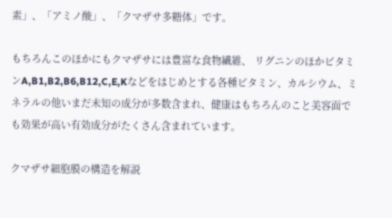素」、「アミノ酸」、「クマザサ多糖体」です。

もちろんこのほかにもクマザサには豊富な食物繊維、 リグニンのほかビタミンA,B1,B2,B6,B12,C,E,Kなどをはじめとする各種ビタミン、カルシウム、ミネラルの他いまだ未知の成分が多数含まれ、健康はもちろんのこと美容面でも効果が高い有効成分がたくさん含まれています。

クマザサ細胞膜の構造を解説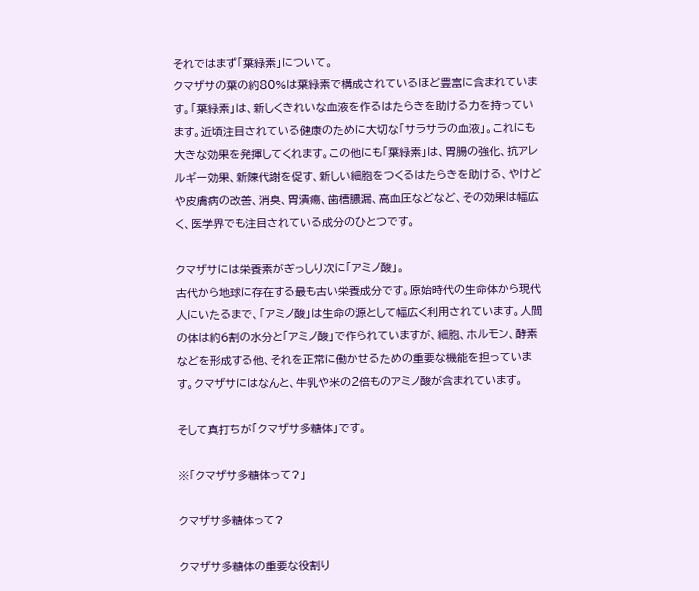それではまず「葉緑素」について。
クマザサの葉の約80%は葉緑素で構成されているほど豊富に含まれています。「葉緑素」は、新しくきれいな血液を作るはたらきを助ける力を持っています。近頃注目されている健康のために大切な「サラサラの血液」。これにも大きな効果を発揮してくれます。この他にも「葉緑素」は、胃腸の強化、抗アレルギー効果、新陳代謝を促す、新しい細胞をつくるはたらきを助ける、やけどや皮膚病の改善、消臭、胃潰瘍、歯槽膿漏、高血圧などなど、その効果は幅広く、医学界でも注目されている成分のひとつです。

クマザサには栄養素がぎっしり次に「アミノ酸」。
古代から地球に存在する最も古い栄養成分です。原始時代の生命体から現代人にいたるまで、「アミノ酸」は生命の源として幅広く利用されています。人間の体は約6割の水分と「アミノ酸」で作られていますが、細胞、ホルモン、酵素などを形成する他、それを正常に働かせるための重要な機能を担っています。クマザサにはなんと、牛乳や米の2倍ものアミノ酸が含まれています。

そして真打ちが「クマザサ多糖体」です。

※「クマザサ多糖体って?」

クマザサ多糖体って?

クマザサ多糖体の重要な役割り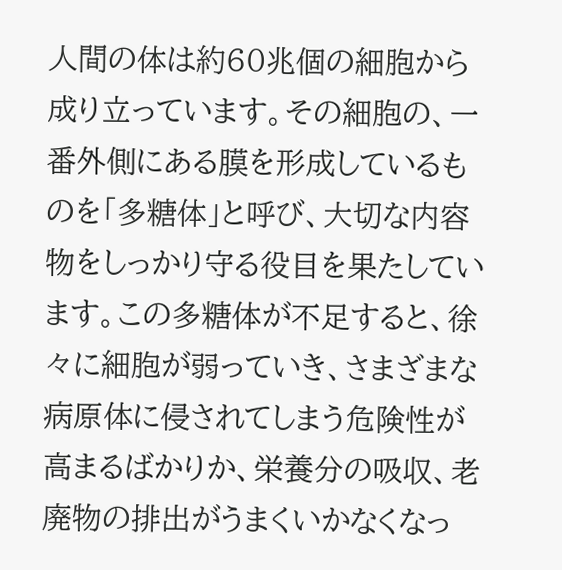人間の体は約60兆個の細胞から成り立っています。その細胞の、一番外側にある膜を形成しているものを「多糖体」と呼び、大切な内容物をしっかり守る役目を果たしています。この多糖体が不足すると、徐々に細胞が弱っていき、さまざまな病原体に侵されてしまう危険性が高まるばかりか、栄養分の吸収、老廃物の排出がうまくいかなくなっ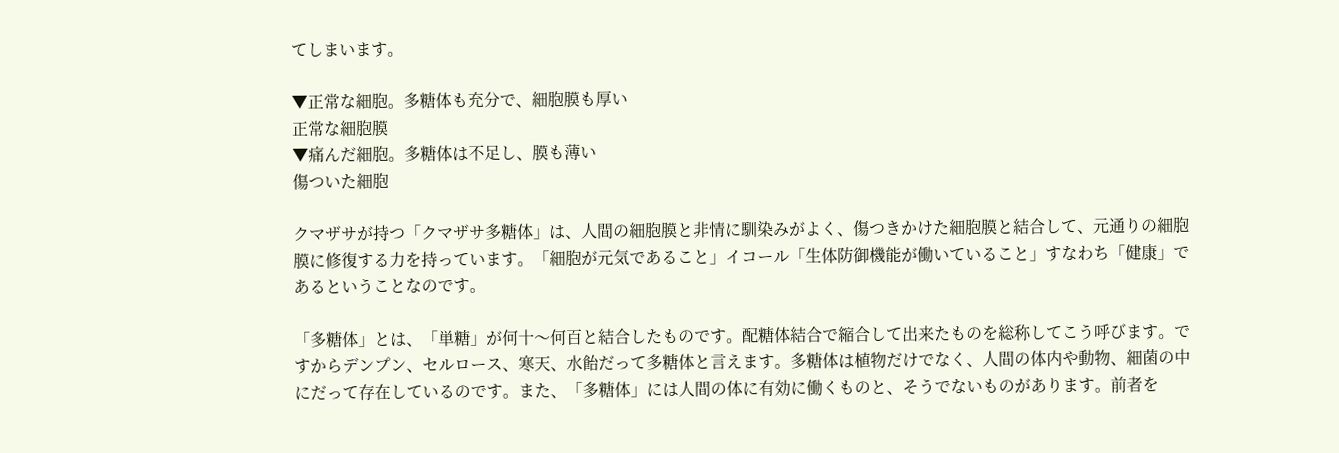てしまいます。

▼正常な細胞。多糖体も充分で、細胞膜も厚い
正常な細胞膜
▼痛んだ細胞。多糖体は不足し、膜も薄い
傷ついた細胞

クマザサが持つ「クマザサ多糖体」は、人間の細胞膜と非情に馴染みがよく、傷つきかけた細胞膜と結合して、元通りの細胞膜に修復する力を持っています。「細胞が元気であること」イコール「生体防御機能が働いていること」すなわち「健康」であるということなのです。

「多糖体」とは、「単糖」が何十〜何百と結合したものです。配糖体結合で縮合して出来たものを総称してこう呼びます。ですからデンプン、セルロース、寒天、水飴だって多糖体と言えます。多糖体は植物だけでなく、人間の体内や動物、細菌の中にだって存在しているのです。また、「多糖体」には人間の体に有効に働くものと、そうでないものがあります。前者を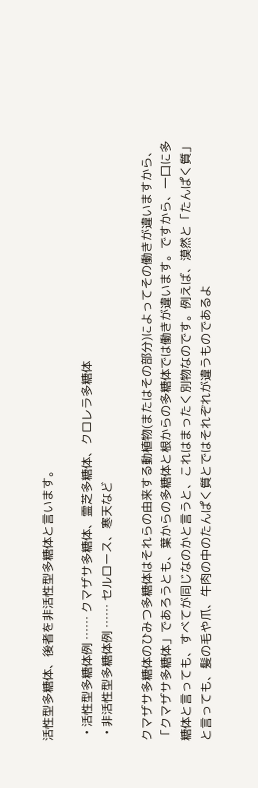活性型多糖体、後者を非活性型多糖体と言います。

  • 活性型多糖体例 …… クマザサ多糖体、霊芝多糖体、クロレラ多糖体
  • 非活性型多糖体例 …… セルロース、寒天など

クマザサ多糖体のひみつ多糖体はそれらの由来する動植物(またはその部分)によってその働きが違いますから、「クマザサ多糖体」であろうとも、葉からの多糖体と根からの多糖体では働きが違います。ですから、一口に多糖体と言っても、すべてが同じなのかと言うと、これはまったく別物なのです。例えば、漠然と「たんぱく質」と言っても、髪の毛や爪、牛肉の中のたんぱく質とではそれぞれが違うものであるよ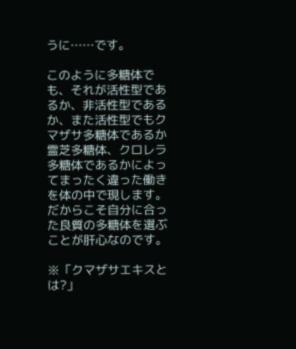うに……です。

このように多糖体でも、それが活性型であるか、非活性型であるか、また活性型でもクマザサ多糖体であるか霊芝多糖体、クロレラ多糖体であるかによってまったく違った働きを体の中で現します。だからこそ自分に合った良質の多糖体を選ぶことが肝心なのです。

※「クマザサエキスとは?」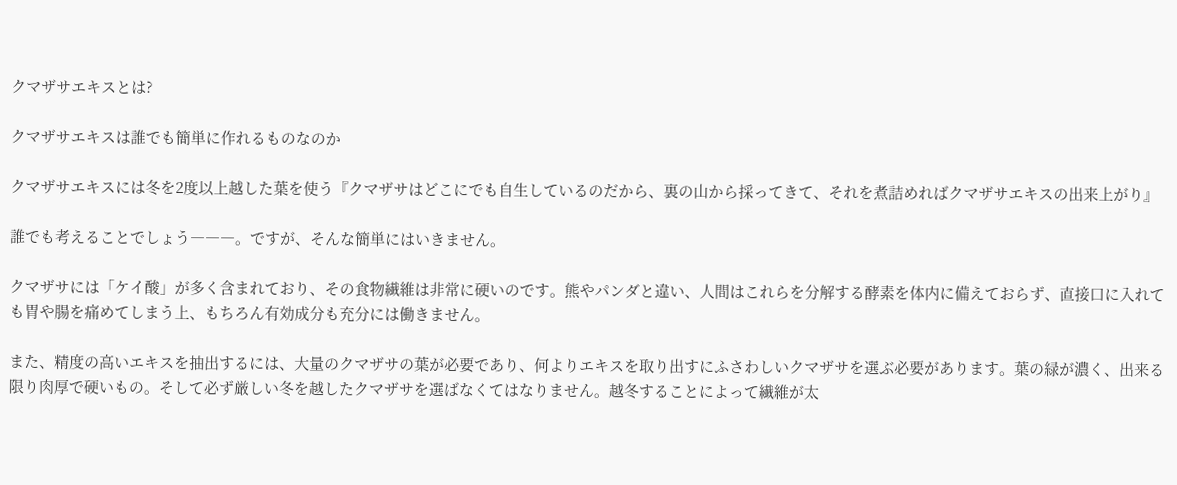クマザサエキスとは?

クマザサエキスは誰でも簡単に作れるものなのか

クマザサエキスには冬を2度以上越した葉を使う『クマザサはどこにでも自生しているのだから、裏の山から採ってきて、それを煮詰めればクマザサエキスの出来上がり』

誰でも考えることでしょう―――。ですが、そんな簡単にはいきません。

クマザサには「ケイ酸」が多く含まれており、その食物繊維は非常に硬いのです。熊やパンダと違い、人間はこれらを分解する酵素を体内に備えておらず、直接口に入れても胃や腸を痛めてしまう上、もちろん有効成分も充分には働きません。

また、精度の高いエキスを抽出するには、大量のクマザサの葉が必要であり、何よりエキスを取り出すにふさわしいクマザサを選ぶ必要があります。葉の緑が濃く、出来る限り肉厚で硬いもの。そして必ず厳しい冬を越したクマザサを選ばなくてはなりません。越冬することによって繊維が太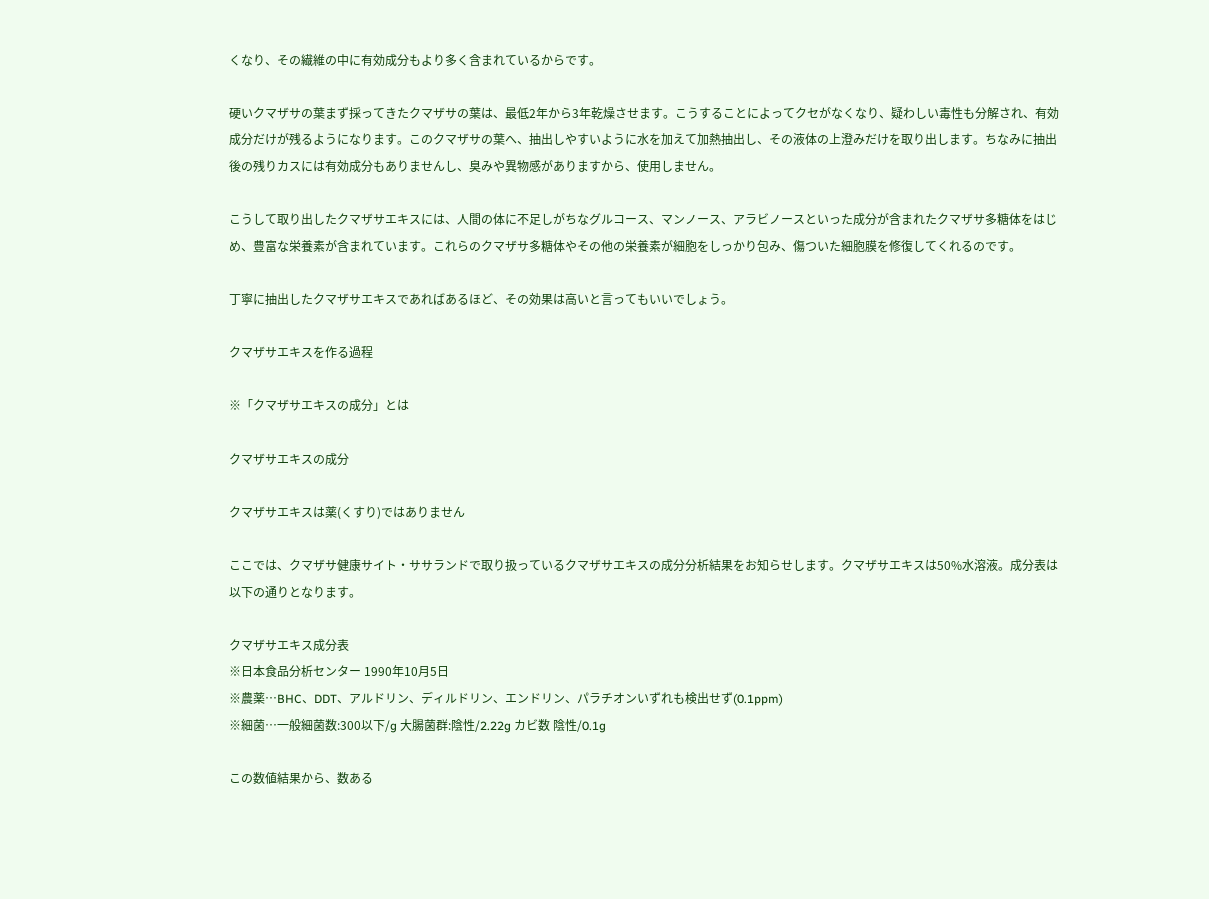くなり、その繊維の中に有効成分もより多く含まれているからです。

硬いクマザサの葉まず採ってきたクマザサの葉は、最低2年から3年乾燥させます。こうすることによってクセがなくなり、疑わしい毒性も分解され、有効成分だけが残るようになります。このクマザサの葉へ、抽出しやすいように水を加えて加熱抽出し、その液体の上澄みだけを取り出します。ちなみに抽出後の残りカスには有効成分もありませんし、臭みや異物感がありますから、使用しません。

こうして取り出したクマザサエキスには、人間の体に不足しがちなグルコース、マンノース、アラビノースといった成分が含まれたクマザサ多糖体をはじめ、豊富な栄養素が含まれています。これらのクマザサ多糖体やその他の栄養素が細胞をしっかり包み、傷ついた細胞膜を修復してくれるのです。

丁寧に抽出したクマザサエキスであればあるほど、その効果は高いと言ってもいいでしょう。

クマザサエキスを作る過程

※「クマザサエキスの成分」とは

クマザサエキスの成分

クマザサエキスは薬(くすり)ではありません

ここでは、クマザサ健康サイト・ササランドで取り扱っているクマザサエキスの成分分析結果をお知らせします。クマザサエキスは50%水溶液。成分表は以下の通りとなります。

クマザサエキス成分表
※日本食品分析センター 1990年10月5日
※農薬…BHC、DDT、アルドリン、ディルドリン、エンドリン、パラチオンいずれも検出せず(0.1ppm)
※細菌…一般細菌数:300以下/g 大腸菌群:陰性/2.22g カビ数 陰性/0.1g

この数値結果から、数ある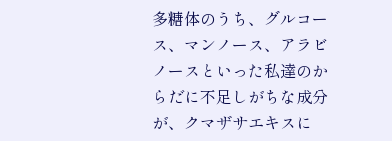多糖体のうち、グルコース、マンノース、アラビノースといった私達のからだに不足しがちな成分が、クマザサエキスに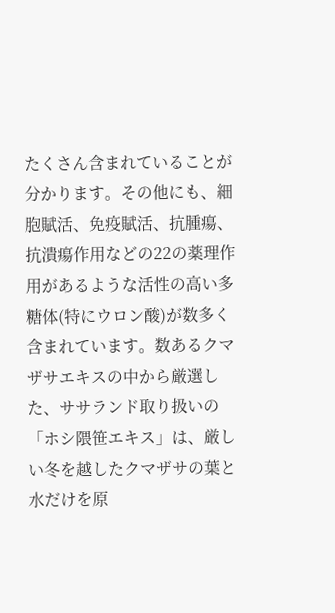たくさん含まれていることが分かります。その他にも、細胞賦活、免疫賦活、抗腫瘍、抗潰瘍作用などの22の薬理作用があるような活性の高い多糖体(特にウロン酸)が数多く含まれています。数あるクマザサエキスの中から厳選した、ササランド取り扱いの「ホシ隈笹エキス」は、厳しい冬を越したクマザサの葉と水だけを原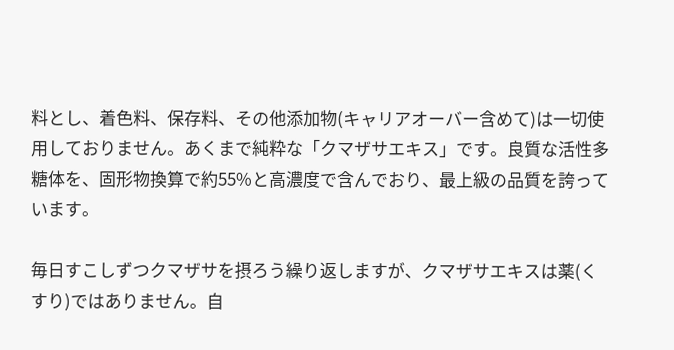料とし、着色料、保存料、その他添加物(キャリアオーバー含めて)は一切使用しておりません。あくまで純粋な「クマザサエキス」です。良質な活性多糖体を、固形物換算で約55%と高濃度で含んでおり、最上級の品質を誇っています。

毎日すこしずつクマザサを摂ろう繰り返しますが、クマザサエキスは薬(くすり)ではありません。自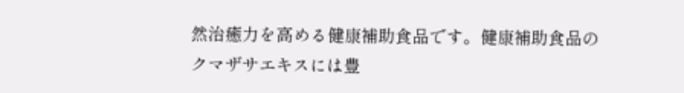然治癒力を高める健康補助食品です。健康補助食品のクマザサエキスには豊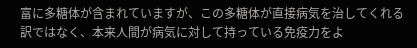富に多糖体が含まれていますが、この多糖体が直接病気を治してくれる訳ではなく、本来人間が病気に対して持っている免疫力をよ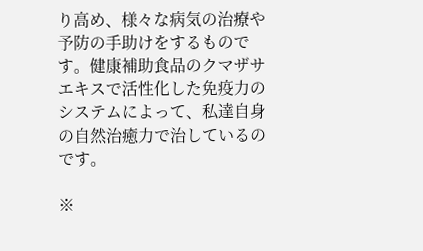り高め、様々な病気の治療や予防の手助けをするものです。健康補助食品のクマザサエキスで活性化した免疫力のシステムによって、私達自身の自然治癒力で治しているのです。

※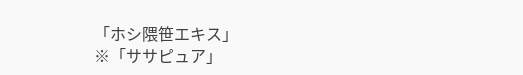「ホシ隈笹エキス」
※「ササピュア」